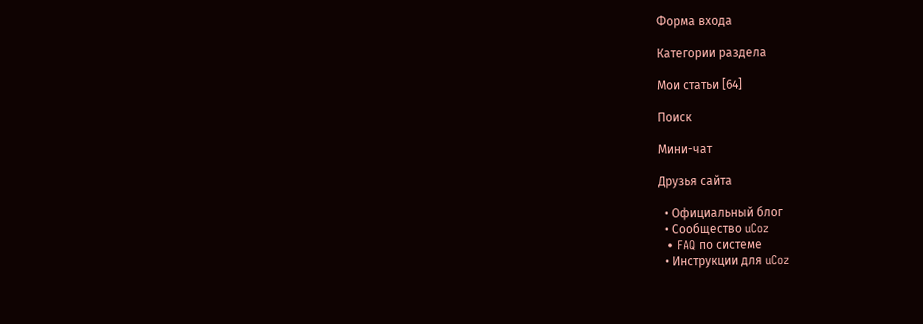Форма входа

Категории раздела

Мои статьи [64]

Поиск

Мини-чат

Друзья сайта

  • Официальный блог
  • Сообщество uCoz
  • FAQ по системе
  • Инструкции для uCoz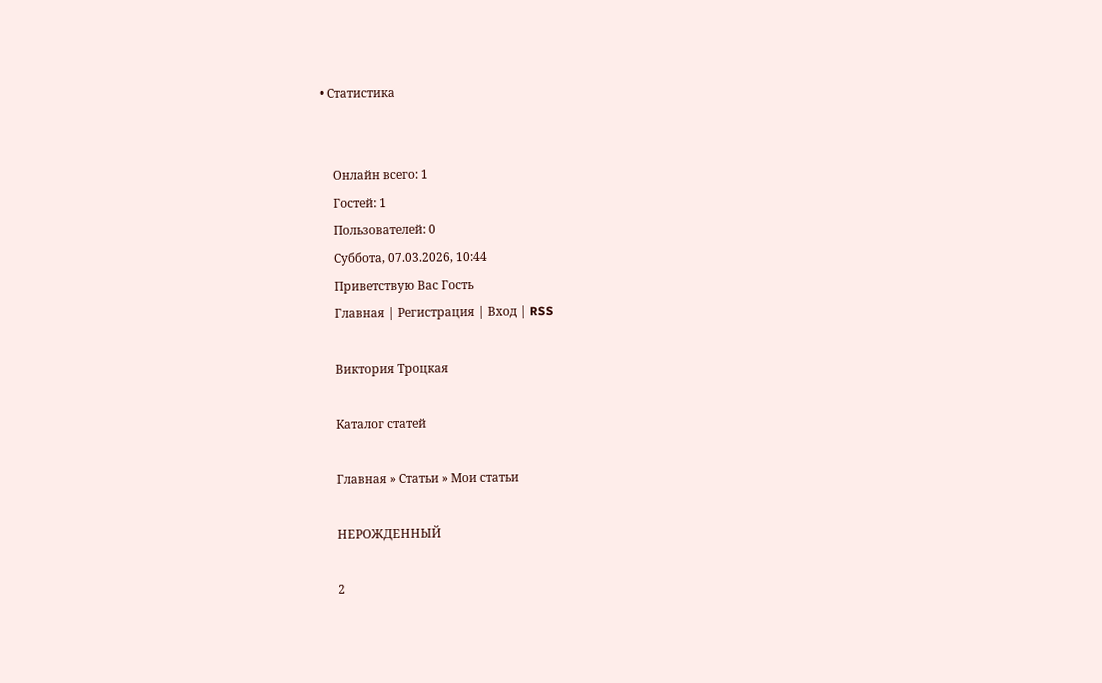• Статистика


    Онлайн всего: 1
    Гостей: 1
    Пользователей: 0
    Суббота, 07.03.2026, 10:44
    Приветствую Вас Гость
    Главная | Регистрация | Вход | RSS

    Виктория Троцкая

    Каталог статей

    Главная » Статьи » Мои статьи

    НЕРОЖДЕННЫЙ

    2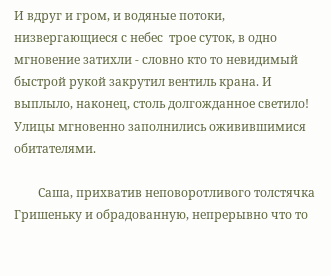И вдруг и гром, и водяные потоки, низвергающиеся с небес  трое суток, в одно мгновение затихли - словно кто то невидимый быстрой рукой закрутил вентиль крана. И выплыло, наконец, столь долгожданное светило! Улицы мгновенно заполнились оживившимися обитателями.

        Саша, прихватив неповоротливого толстячка Гришеньку и обрадованную, непрерывно что то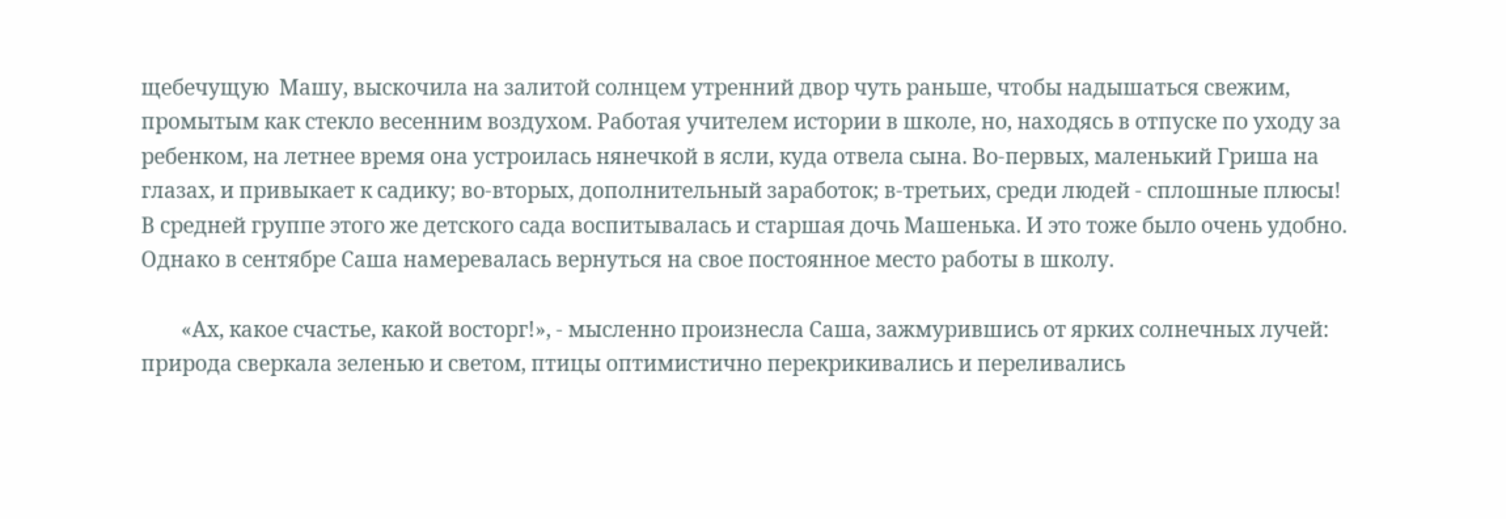щебечущую  Машу, выскочила на залитой солнцем утренний двор чуть раньше, чтобы надышаться свежим, промытым как стекло весенним воздухом. Работая учителем истории в школе, но, находясь в отпуске по уходу за ребенком, на летнее время она устроилась нянечкой в ясли, куда отвела сына. Во-первых, маленький Гриша на глазах, и привыкает к садику; во-вторых, дополнительный заработок; в-третьих, среди людей - сплошные плюсы! В средней группе этого же детского сада воспитывалась и старшая дочь Машенька. И это тоже было очень удобно. Однако в сентябре Саша намеревалась вернуться на свое постоянное место работы в школу.

        «Ах, какое счастье, какой восторг!», - мысленно произнесла Саша, зажмурившись от ярких солнечных лучей: природа сверкала зеленью и светом, птицы оптимистично перекрикивались и переливались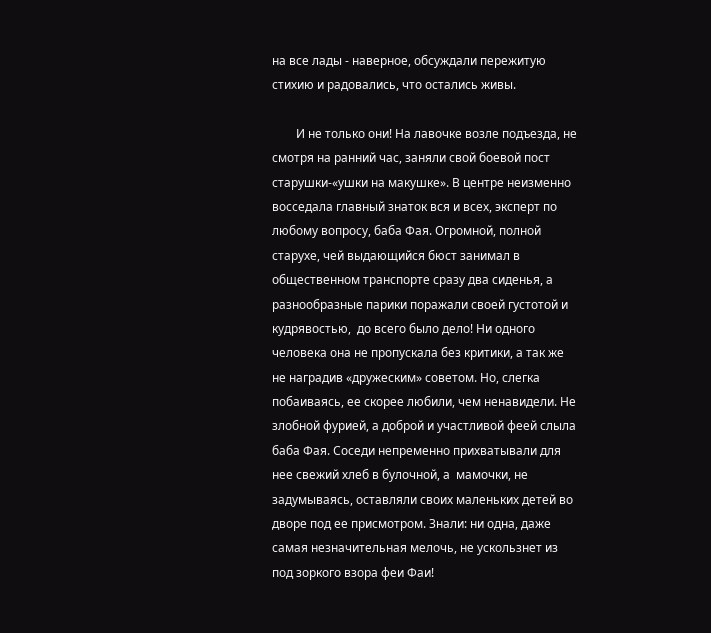на все лады - наверное, обсуждали пережитую стихию и радовались, что остались живы.

        И не только они! На лавочке возле подъезда, не смотря на ранний час, заняли свой боевой пост старушки-«ушки на макушке». В центре неизменно восседала главный знаток вся и всех, эксперт по любому вопросу, баба Фая. Огромной, полной старухе, чей выдающийся бюст занимал в общественном транспорте сразу два сиденья, а разнообразные парики поражали своей густотой и кудрявостью,  до всего было дело! Ни одного человека она не пропускала без критики, а так же не наградив «дружеским» советом. Но, слегка побаиваясь, ее скорее любили, чем ненавидели. Не злобной фурией, а доброй и участливой феей слыла баба Фая. Соседи непременно прихватывали для нее свежий хлеб в булочной, а  мамочки, не задумываясь, оставляли своих маленьких детей во дворе под ее присмотром. Знали: ни одна, даже самая незначительная мелочь, не ускользнет из под зоркого взора феи Фаи!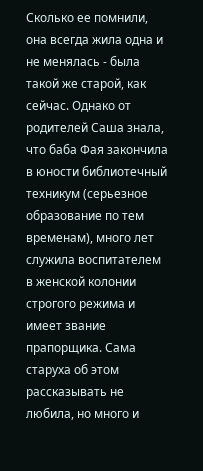Сколько ее помнили, она всегда жила одна и не менялась - была такой же старой, как сейчас. Однако от родителей Саша знала, что баба Фая закончила в юности библиотечный техникум (серьезное образование по тем временам), много лет служила воспитателем в женской колонии строгого режима и имеет звание прапорщика. Сама старуха об этом рассказывать не любила, но много и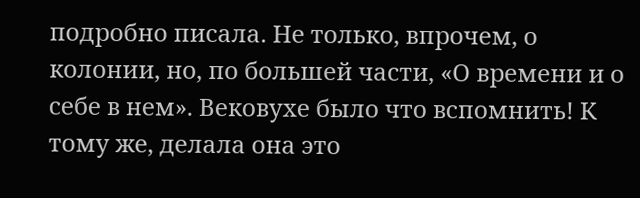подробно писала. Не только, впрочем, о колонии, но, по большей части, «О времени и о себе в нем». Вековухе было что вспомнить! К тому же, делала она это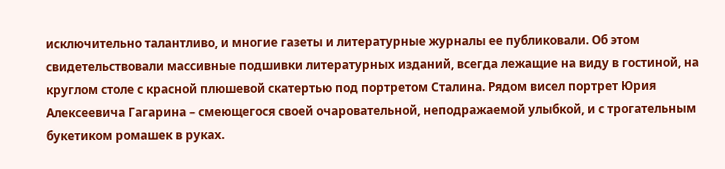исключительно талантливо, и многие газеты и литературные журналы ее публиковали. Об этом свидетельствовали массивные подшивки литературных изданий, всегда лежащие на виду в гостиной, на круглом столе с красной плюшевой скатертью под портретом Сталина. Рядом висел портрет Юрия Алексеевича Гагарина – смеющегося своей очаровательной, неподражаемой улыбкой, и с трогательным букетиком ромашек в руках.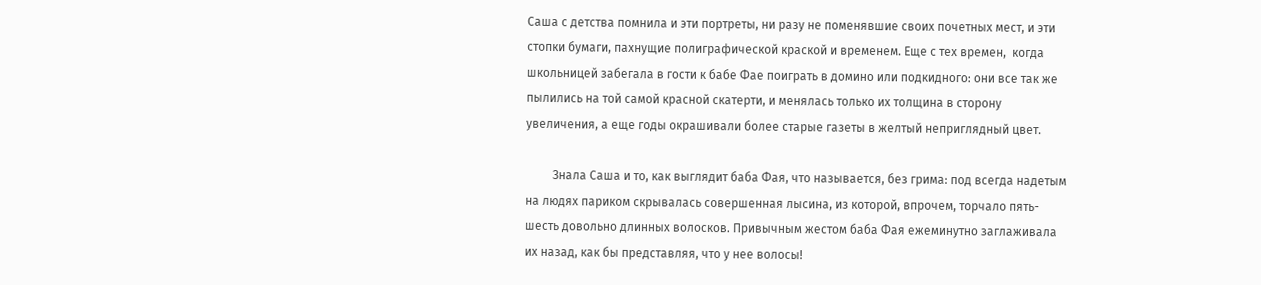Саша с детства помнила и эти портреты, ни разу не поменявшие своих почетных мест, и эти стопки бумаги, пахнущие полиграфической краской и временем. Еще с тех времен,  когда школьницей забегала в гости к бабе Фае поиграть в домино или подкидного: они все так же пылились на той самой красной скатерти, и менялась только их толщина в сторону увеличения, а еще годы окрашивали более старые газеты в желтый неприглядный цвет.

         Знала Саша и то, как выглядит баба Фая, что называется, без грима: под всегда надетым на людях париком скрывалась совершенная лысина, из которой, впрочем, торчало пять-шесть довольно длинных волосков. Привычным жестом баба Фая ежеминутно заглаживала их назад, как бы представляя, что у нее волосы!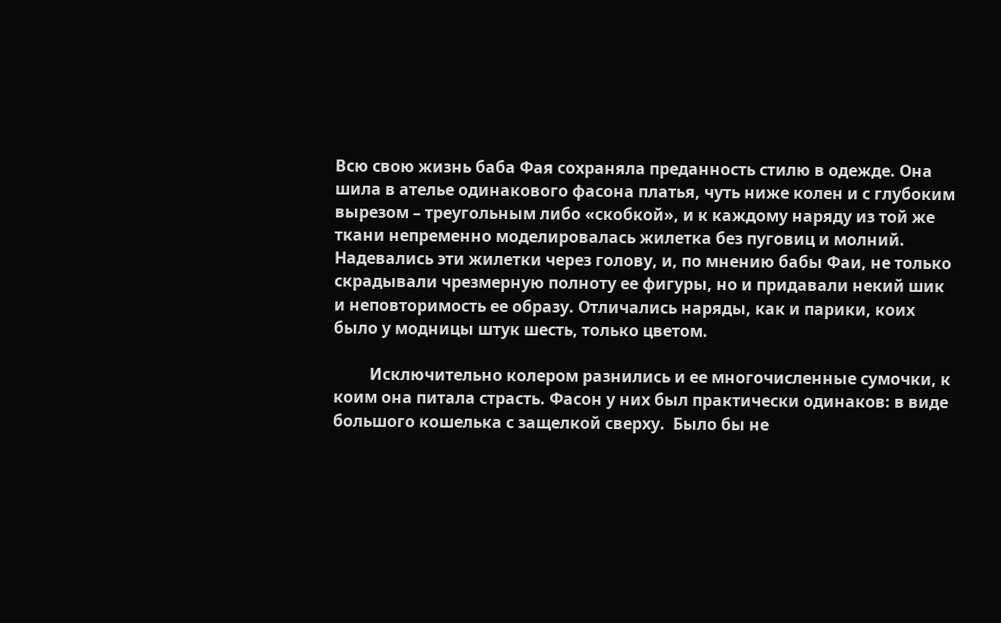Всю свою жизнь баба Фая сохраняла преданность стилю в одежде. Она шила в ателье одинакового фасона платья, чуть ниже колен и с глубоким вырезом – треугольным либо «скобкой», и к каждому наряду из той же ткани непременно моделировалась жилетка без пуговиц и молний. Надевались эти жилетки через голову, и, по мнению бабы Фаи, не только скрадывали чрезмерную полноту ее фигуры, но и придавали некий шик и неповторимость ее образу. Отличались наряды, как и парики, коих было у модницы штук шесть, только цветом.

         Исключительно колером разнились и ее многочисленные сумочки, к коим она питала страсть. Фасон у них был практически одинаков: в виде большого кошелька с защелкой сверху.  Было бы не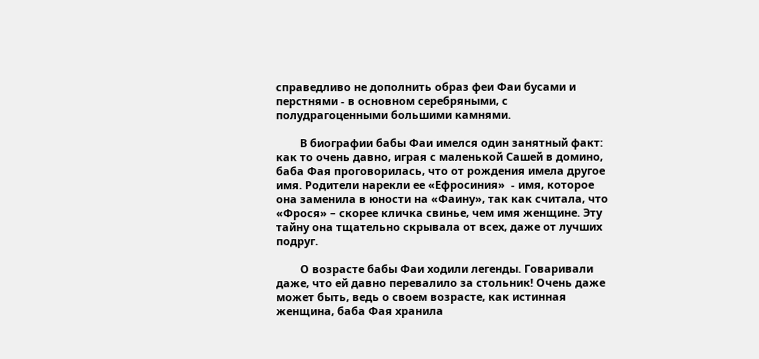справедливо не дополнить образ феи Фаи бусами и перстнями - в основном серебряными, с полудрагоценными большими камнями.

        В биографии бабы Фаи имелся один занятный факт: как то очень давно, играя с маленькой Сашей в домино, баба Фая проговорилась, что от рождения имела другое имя. Родители нарекли ее «Ефросиния»  - имя, которое она заменила в юности на «Фаину», так как считала, что  «Фрося» – скорее кличка свинье, чем имя женщине. Эту тайну она тщательно скрывала от всех, даже от лучших подруг.

        О возрасте бабы Фаи ходили легенды. Говаривали даже, что ей давно перевалило за стольник! Очень даже может быть, ведь о своем возрасте, как истинная женщина, баба Фая хранила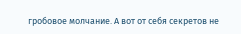гробовое молчание. А вот от себя секретов не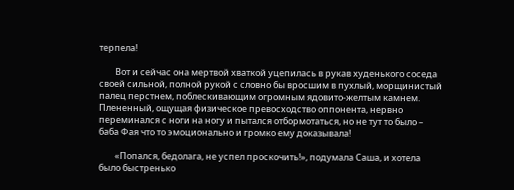терпела!

        Вот и сейчас она мертвой хваткой уцепилась в рукав худенького соседа своей сильной, полной рукой с словно бы вросшим в пухлый, морщинистый палец перстнем, поблескивающим огромным ядовито-желтым камнем. Плененный, ощущая физическое превосходство оппонента, нервно переминался с ноги на ногу и пытался отбормотаться, но не тут то было – баба Фая что то эмоционально и громко ему доказывала!

        «Попался, бедолага, не успел проскочить!», подумала Саша, и хотела было быстренько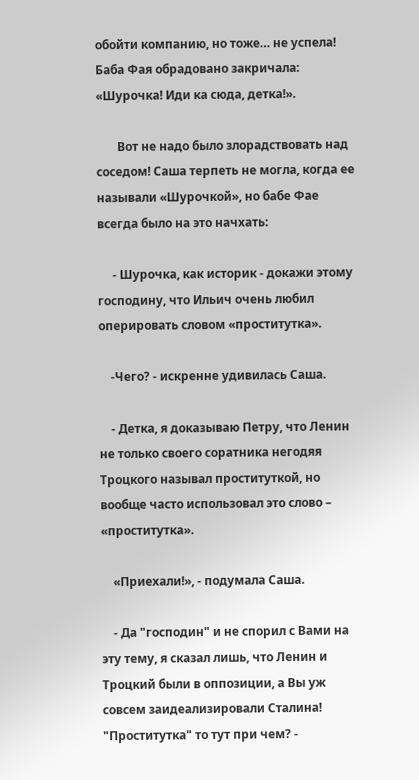обойти компанию, но тоже… не успела! Баба Фая обрадовано закричала: «Шурочка! Иди ка сюда, детка!».

       Вот не надо было злорадствовать над соседом! Саша терпеть не могла, когда ее называли «Шурочкой», но бабе Фае всегда было на это начхать:

     - Шурочка, как историк - докажи этому господину, что Ильич очень любил оперировать словом «проститутка».

    -Чего? - искренне удивилась Саша.

    - Детка, я доказываю Петру, что Ленин не только своего соратника негодяя Троцкого называл проституткой, но вообще часто использовал это слово – «проститутка».

    «Приехали!», - подумала Саша.

    - Да "господин" и не спорил с Вами на эту тему, я сказал лишь, что Ленин и Троцкий были в оппозиции, а Вы уж совсем заидеализировали Сталина! "Проститутка" то тут при чем? -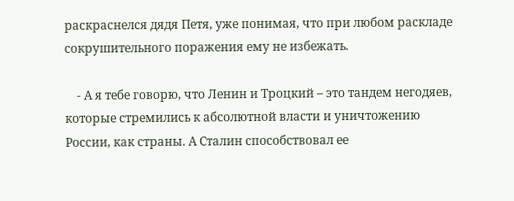раскраснелся дядя Петя, уже понимая, что при любом раскладе сокрушительного поражения ему не избежать.

    - А я тебе говорю, что Ленин и Троцкий – это тандем негодяев, которые стремились к абсолютной власти и уничтожению России, как страны. А Сталин способствовал ее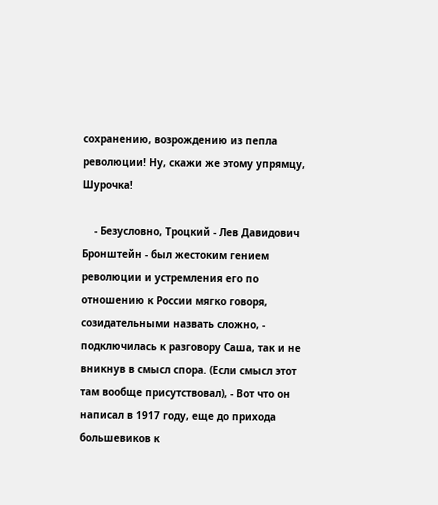сохранению, возрождению из пепла революции! Ну, скажи же этому упрямцу, Шурочка!

    - Безусловно, Троцкий - Лев Давидович Бронштейн - был жестоким гением революции и устремления его по отношению к России мягко говоря, созидательными назвать сложно, - подключилась к разговору Саша, так и не вникнув в смысл спора. (Если смысл этот там вообще присутствовал), - Вот что он написал в 1917 году, еще до прихода большевиков к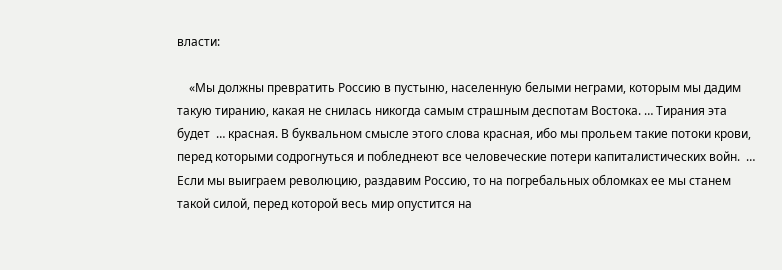власти:

    «Мы должны превратить Россию в пустыню, населенную белыми неграми, которым мы дадим такую тиранию, какая не снилась никогда самым страшным деспотам Востока. … Тирания эта будет  … красная. В буквальном смысле этого слова красная, ибо мы прольем такие потоки крови, перед которыми содрогнуться и побледнеют все человеческие потери капиталистических войн.  … Если мы выиграем революцию, раздавим Россию, то на погребальных обломках ее мы станем такой силой, перед которой весь мир опустится на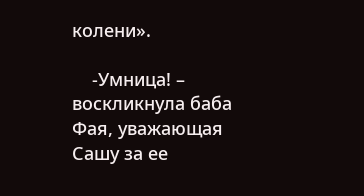колени».

    -Умница! – воскликнула баба Фая, уважающая Сашу за ее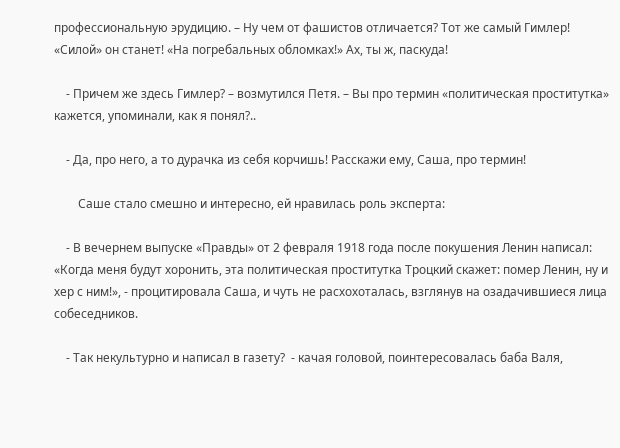профессиональную эрудицию. – Ну чем от фашистов отличается? Тот же самый Гимлер! «Силой» он станет! «На погребальных обломках!» Ах, ты ж, паскуда!

    - Причем же здесь Гимлер? – возмутился Петя. – Вы про термин «политическая проститутка» кажется, упоминали, как я понял?..

    - Да, про него, а то дурачка из себя корчишь! Расскажи ему, Саша, про термин!

        Саше стало смешно и интересно, ей нравилась роль эксперта:

    - В вечернем выпуске «Правды» от 2 февраля 1918 года после покушения Ленин написал: «Когда меня будут хоронить, эта политическая проститутка Троцкий скажет: помер Ленин, ну и хер с ним!», - процитировала Саша, и чуть не расхохоталась, взглянув на озадачившиеся лица собеседников.

    - Так некультурно и написал в газету?  - качая головой, поинтересовалась баба Валя,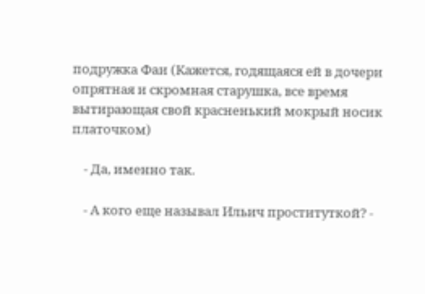подружка Фаи (Кажется, годящаяся ей в дочери опрятная и скромная старушка, все время вытирающая свой красненький мокрый носик платочком)

    - Да, именно так.

    - А кого еще называл Ильич проституткой? -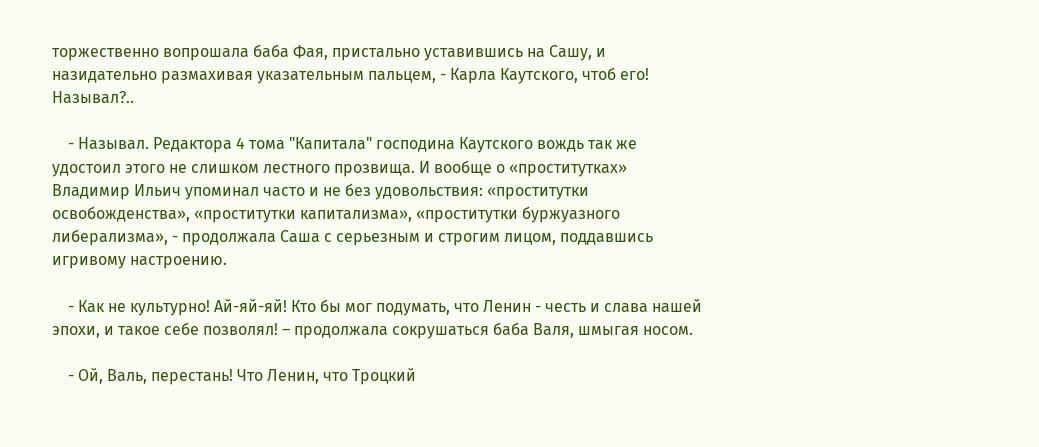торжественно вопрошала баба Фая, пристально уставившись на Сашу, и назидательно размахивая указательным пальцем, - Карла Каутского, чтоб его! Называл?..

    - Называл. Редактора 4 тома "Капитала" господина Каутского вождь так же удостоил этого не слишком лестного прозвища. И вообще о «проститутках» Владимир Ильич упоминал часто и не без удовольствия: «проститутки освобожденства», «проститутки капитализма», «проститутки буржуазного либерализма», - продолжала Саша с серьезным и строгим лицом, поддавшись игривому настроению.

    - Как не культурно! Ай-яй-яй! Кто бы мог подумать, что Ленин - честь и слава нашей эпохи, и такое себе позволял! – продолжала сокрушаться баба Валя, шмыгая носом.

    - Ой, Валь, перестань! Что Ленин, что Троцкий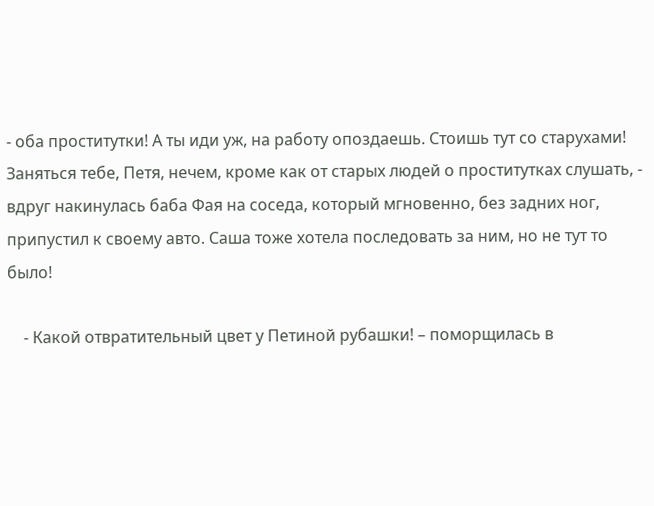- оба проститутки! А ты иди уж, на работу опоздаешь. Стоишь тут со старухами! Заняться тебе, Петя, нечем, кроме как от старых людей о проститутках слушать, - вдруг накинулась баба Фая на соседа, который мгновенно, без задних ног, припустил к своему авто. Саша тоже хотела последовать за ним, но не тут то было!

    - Какой отвратительный цвет у Петиной рубашки! – поморщилась в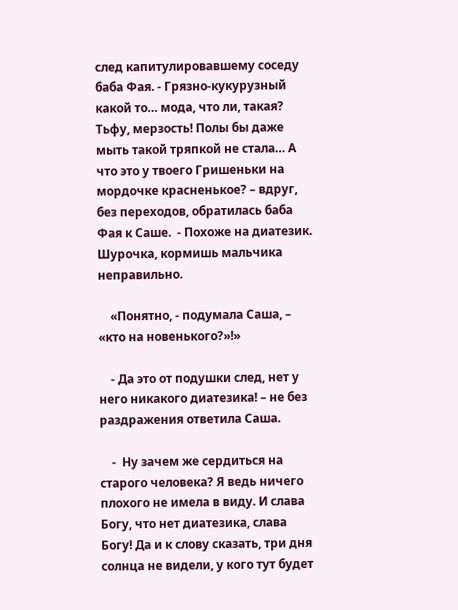след капитулировавшему соседу баба Фая. - Грязно-кукурузный какой то… мода, что ли, такая? Тьфу, мерзость! Полы бы даже мыть такой тряпкой не стала… А что это у твоего Гришеньки на мордочке красненькое? – вдруг, без переходов, обратилась баба Фая к Саше.  - Похоже на диатезик. Шурочка, кормишь мальчика неправильно.

    «Понятно, - подумала Саша, – «кто на новенького?»!»

    - Да это от подушки след, нет у него никакого диатезика! – не без раздражения ответила Саша.

    -  Ну зачем же сердиться на старого человека? Я ведь ничего плохого не имела в виду. И слава Богу, что нет диатезика, слава Богу! Да и к слову сказать, три дня солнца не видели, у кого тут будет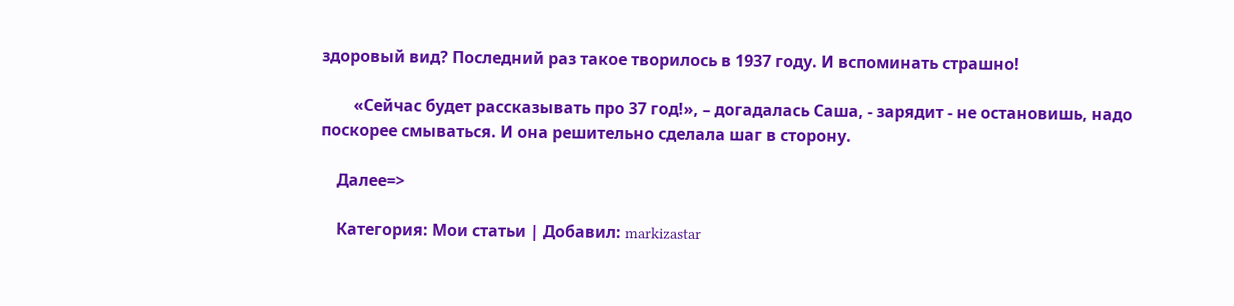здоровый вид? Последний раз такое творилось в 1937 году. И вспоминать страшно!

        «Сейчас будет рассказывать про 37 год!», – догадалась Саша, - зарядит - не остановишь, надо поскорее смываться. И она решительно сделала шаг в сторону.

    Далее=>

    Категория: Мои статьи | Добавил: markizastar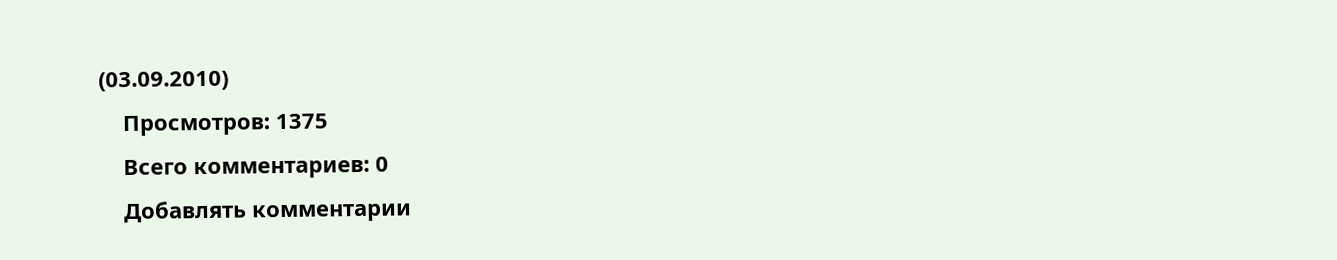(03.09.2010)
    Просмотров: 1375
    Всего комментариев: 0
    Добавлять комментарии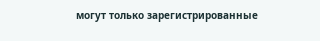могут только зарегистрированные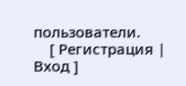пользователи.
    [ Регистрация | Вход ]